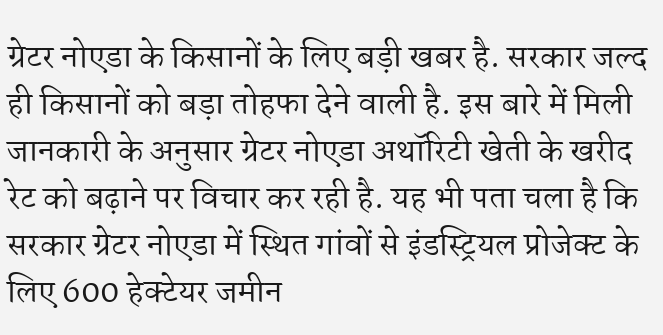ग्रेटर नोएडा के किसानों के लिए बड़ी खबर है. सरकार जल्द ही किसानों को बड़ा तोहफा देने वाली है. इस बारे में मिली जानकारी के अनुसार ग्रेटर नोएडा अथॉरिटी खेती के खरीद रेट को बढ़ाने पर विचार कर रही है. यह भी पता चला है कि सरकार ग्रेटर नोएडा में स्थित गांवों से इंडस्ट्रियल प्रोजेक्ट के लिए 600 हेक्टेयर जमीन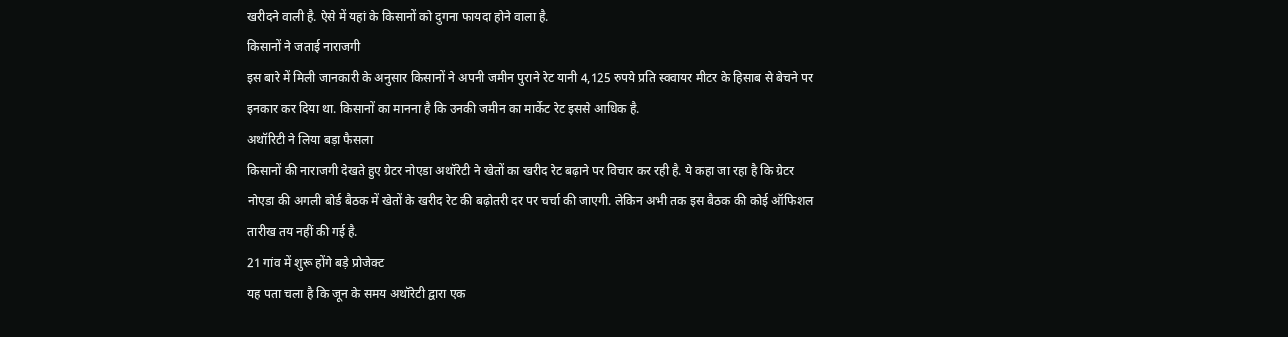खरीदने वाली है. ऐसे में यहां के किसानों को दुगना फायदा होने वाला है.
किसानों ने जताई नाराजगी
इस बारे में मिली जानकारी के अनुसार किसानों ने अपनी जमीन पुराने रेट यानी 4,125 रुपये प्रति स्क्वायर मीटर के हिसाब से बेचने पर इनकार कर दिया था. किसानों का मानना है कि उनकी जमीन का मार्केट रेट इससे आधिक है.
अथॉरिटी ने लिया बड़ा फैसला
किसानों की नाराजगी देखते हुए ग्रेटर नोएडा अथॉरेटी ने खेतों का खरीद रेट बढ़ाने पर विचार कर रही है. ये कहा जा रहा है कि ग्रेटर नोएडा की अगली बोर्ड बैठक में खेतों के खरीद रेट की बढ़ोतरी दर पर चर्चा की जाएगी. लेकिन अभी तक इस बैठक की कोई ऑफिशल तारीख तय नहीं की गई है.
21 गांव में शुरू होंगे बड़े प्रोजेक्ट
यह पता चला है कि जून के समय अथॉरेटी द्वारा एक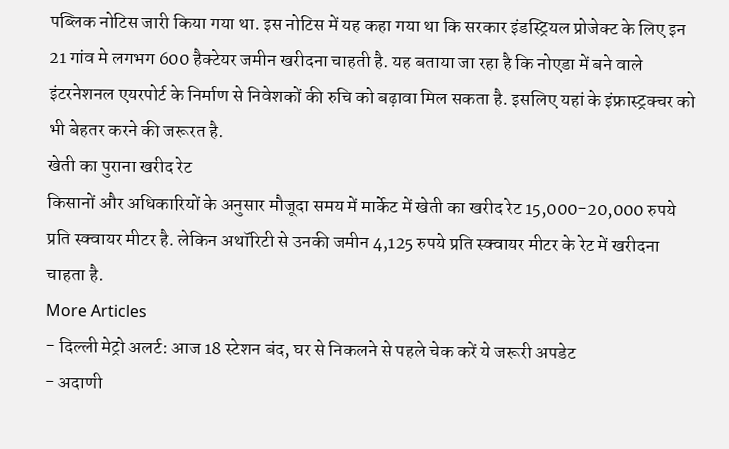पब्लिक नोटिस जारी किया गया था. इस नोटिस में यह कहा गया था कि सरकार इंडस्ट्रियल प्रोजेक्ट के लिए इन 21 गांव मे लगभग 600 हैक्टेयर जमीन खरीदना चाहती है. यह बताया जा रहा है कि नोएडा में बने वाले इंटरनेशनल एयरपोर्ट के निर्माण से निवेशकों की रुचि को बढ़ावा मिल सकता है. इसलिए यहां के इंफ्रास्ट्रक्चर को भी बेहतर करने की जरूरत है.
खेती का पुराना खरीद रेट
किसानों और अधिकारियों के अनुसार मौजूदा समय में मार्केट में खेती का खरीद रेट 15,000-20,000 रुपये प्रति स्क्वायर मीटर है. लेकिन अथॉरिटी से उनकी जमीन 4,125 रुपये प्रति स्क्वायर मीटर के रेट में खरीदना चाहता है.
More Articles
- दिल्ली मेट्रो अलर्ट: आज 18 स्टेशन बंद, घर से निकलने से पहले चेक करें ये जरूरी अपडेट
- अदाणी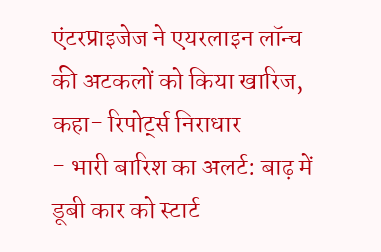एंटरप्राइजेज ने एयरलाइन लॉन्च की अटकलों को किया खारिज, कहा- रिपोर्ट्स निराधार
- भारी बारिश का अलर्ट: बाढ़ में डूबी कार को स्टार्ट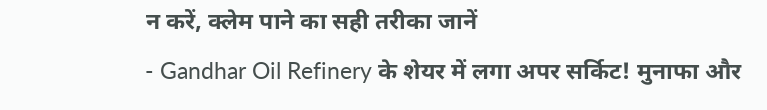न करें, क्लेम पाने का सही तरीका जानें
- Gandhar Oil Refinery के शेयर में लगा अपर सर्किट! मुनाफा और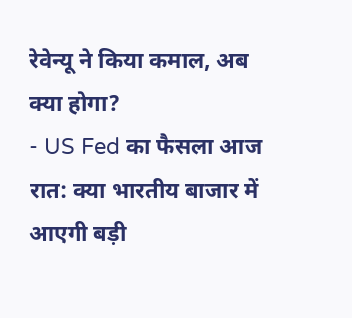रेवेन्यू ने किया कमाल, अब क्या होगा?
- US Fed का फैसला आज रात: क्या भारतीय बाजार में आएगी बड़ी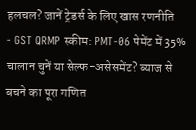हलचल? जानें ट्रेडर्स के लिए खास रणनीति
- GST QRMP स्कीम: PMT-06 पेमेंट में 35% चालान चुनें या सेल्फ-असेसमेंट? ब्याज से बचने का पूरा गणित